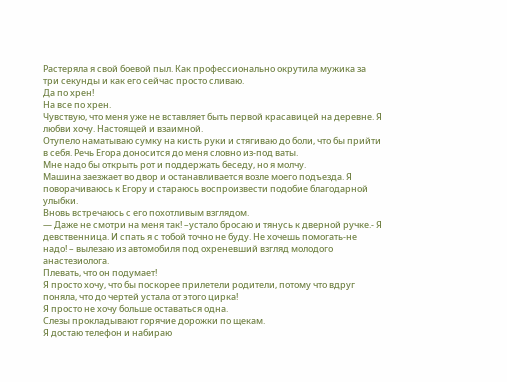Растеряла я свой боевой пыл. Как профессионально окрутила мужика за три секунды и как его сейчас просто сливаю.
Да по хрен!
На все по хрен.
Чувствую, что меня уже не вставляет быть первой красавицей на деревне. Я любви хочу. Настоящей и взаимной.
Отупело наматываю сумку на кисть руки и стягиваю до боли, что бы прийти в себя. Речь Егора доносится до меня словно из-под ваты.
Мне надо бы открыть рот и поддержать беседу, но я молчу.
Машина заезжает во двор и останавливается возле моего подъезда. Я поворачиваюсь к Егору и стараюсь воспроизвести подобие благодарной улыбки.
Вновь встречаюсь с его похотливым взглядом.
— Даже не смотри на меня так! –устало бросаю и тянусь к дверной ручке.- Я девственница. И спать я с тобой точно не буду. Не хочешь помогать-не надо! – вылезаю из автомобиля под охреневший взгляд молодого анастезиолога.
Плевать, что он подумает!
Я просто хочу, что бы поскорее прилетели родители, потому что вдруг поняла, что до чертей устала от этого цирка!
Я просто не хочу больше оставаться одна.
Слезы прокладывают горячие дорожки по щекам.
Я достаю телефон и набираю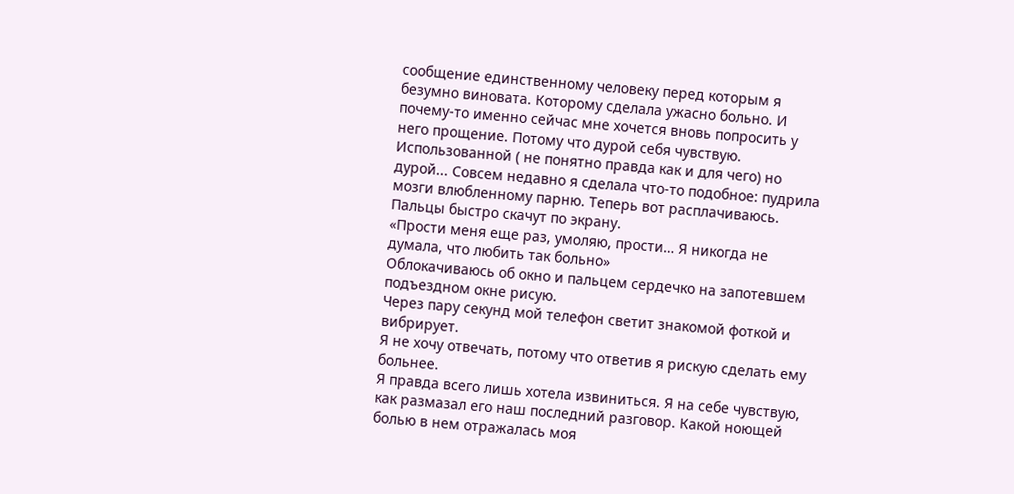сообщение единственному человеку перед которым я безумно виновата. Которому сделала ужасно больно. И почему-то именно сейчас мне хочется вновь попросить у него прощение. Потому что дурой себя чувствую. Использованной ( не понятно правда как и для чего) но дурой... Совсем недавно я сделала что-то подобное: пудрила мозги влюбленному парню. Теперь вот расплачиваюсь. Пальцы быстро скачут по экрану.
«Прости меня еще раз, умоляю, прости… Я никогда не думала, что любить так больно»
Облокачиваюсь об окно и пальцем сердечко на запотевшем подъездном окне рисую.
Через пару секунд мой телефон светит знакомой фоткой и вибрирует.
Я не хочу отвечать, потому что ответив я рискую сделать ему больнее.
Я правда всего лишь хотела извиниться. Я на себе чувствую, как размазал его наш последний разговор. Какой ноющей болью в нем отражалась моя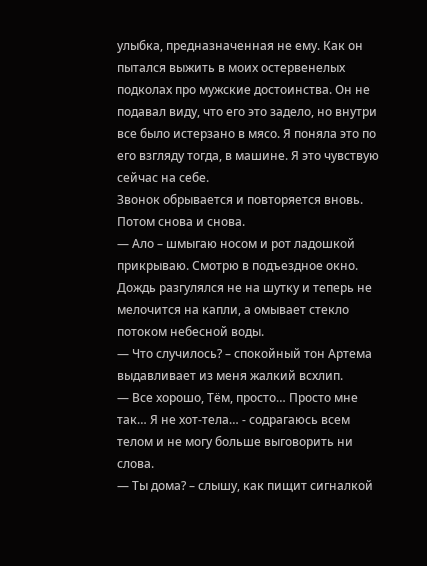улыбка, предназначенная не ему. Как он пытался выжить в моих остервенелых подколах про мужские достоинства. Он не подавал виду, что его это задело, но внутри все было истерзано в мясо. Я поняла это по его взгляду тогда, в машине. Я это чувствую сейчас на себе.
Звонок обрывается и повторяется вновь. Потом снова и снова.
— Ало – шмыгаю носом и рот ладошкой прикрываю. Смотрю в подъездное окно. Дождь разгулялся не на шутку и теперь не мелочится на капли, а омывает стекло потоком небесной воды.
— Что случилось? – спокойный тон Артема выдавливает из меня жалкий всхлип.
— Все хорошо, Тём, просто… Просто мне так… Я не хот-тела… - содрагаюсь всем телом и не могу больше выговорить ни слова.
— Ты дома? – слышу, как пищит сигналкой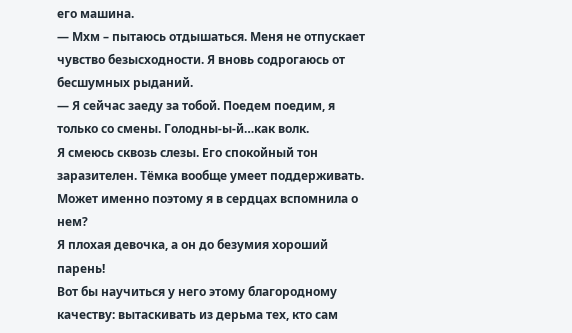его машина.
— Мхм – пытаюсь отдышаться. Меня не отпускает чувство безысходности. Я вновь содрогаюсь от бесшумных рыданий.
— Я сейчас заеду за тобой. Поедем поедим, я только со смены. Голодны-ы-й…как волк.
Я смеюсь сквозь слезы. Его спокойный тон заразителен. Тёмка вообще умеет поддерживать. Может именно поэтому я в сердцах вспомнила о нем?
Я плохая девочка, а он до безумия хороший парень!
Вот бы научиться у него этому благородному качеству: вытаскивать из дерьма тех, кто сам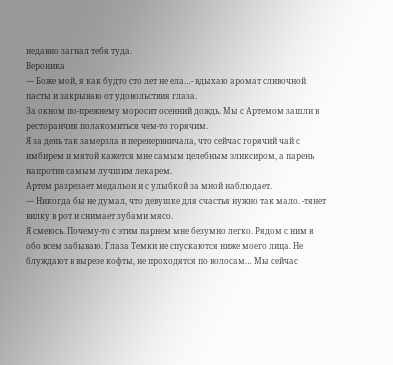недавно загнал тебя туда.
Вероника
— Боже мой, я как будто сто лет не ела…- вдыхаю аромат сливочной пасты и закрываю от удовольствия глаза.
За окном по-прежнему моросит осенний дождь. Мы с Артемом зашли в ресторанчик полакомиться чем-то горячим.
Я за день так замерзла и перенервничала, что сейчас горячий чай с имбирем и мятой кажется мне самым целебным эликсиром, а парень напротив самым лучшим лекарем.
Артем разрезает медальон и с улыбкой за мной наблюдает.
— Никогда бы не думал, что девушке для счастья нужно так мало. -тянет вилку в рот и снимает зубами мясо.
Я смеюсь. Почему-то с этим парнем мне безумно легко. Рядом с ним я обо всем забываю. Глаза Темки не спускаются ниже моего лица. Не блуждают в вырезе кофты, не проходятся по волосам… Мы сейчас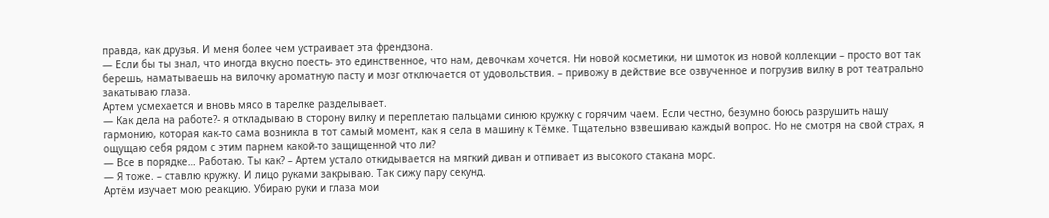правда, как друзья. И меня более чем устраивает эта френдзона.
— Если бы ты знал, что иногда вкусно поесть- это единственное, что нам, девочкам хочется. Ни новой косметики, ни шмоток из новой коллекции – просто вот так берешь, наматываешь на вилочку ароматную пасту и мозг отключается от удовольствия. – привожу в действие все озвученное и погрузив вилку в рот театрально закатываю глаза.
Артем усмехается и вновь мясо в тарелке разделывает.
— Как дела на работе?- я откладываю в сторону вилку и переплетаю пальцами синюю кружку с горячим чаем. Если честно, безумно боюсь разрушить нашу гармонию, которая как-то сама возникла в тот самый момент, как я села в машину к Тёмке. Тщательно взвешиваю каждый вопрос. Но не смотря на свой страх, я ощущаю себя рядом с этим парнем какой-то защищенной что ли?
— Все в порядке… Работаю. Ты как? – Артем устало откидывается на мягкий диван и отпивает из высокого стакана морс.
— Я тоже. – ставлю кружку. И лицо руками закрываю. Так сижу пару секунд.
Артём изучает мою реакцию. Убираю руки и глаза мои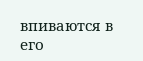впиваются в его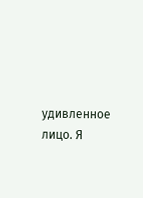удивленное лицо. Я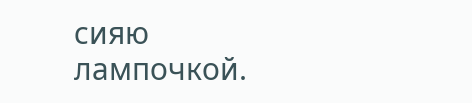сияю лампочкой.